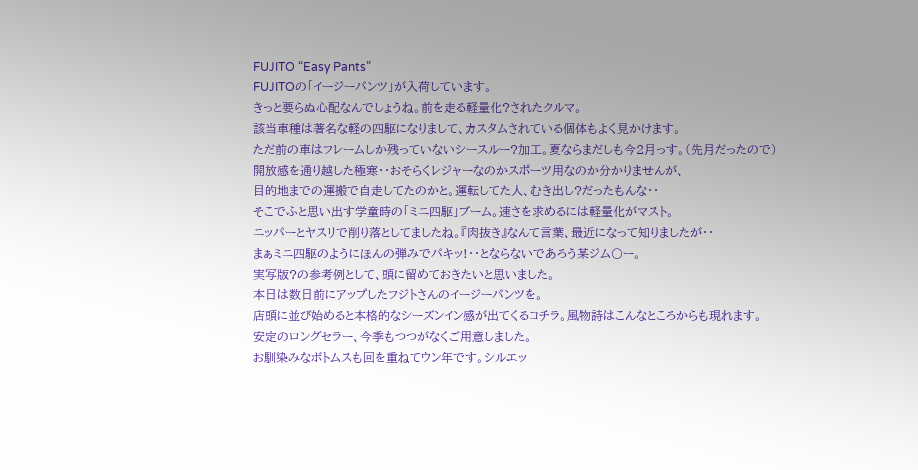FUJITO “Easy Pants”
FUJITOの「イージーパンツ」が入荷しています。
きっと要らぬ心配なんでしょうね。前を走る軽量化?されたクルマ。
該当車種は著名な軽の四駆になりまして、カスタムされている個体もよく見かけます。
ただ前の車はフレームしか残っていないシースルー?加工。夏ならまだしも今2月っす。(先月だったので)
開放感を通り越した極寒・・おそらくレジャーなのかスポーツ用なのか分かりませんが、
目的地までの運搬で自走してたのかと。運転してた人、むき出し?だったもんな・・
そこでふと思い出す学童時の「ミニ四駆」ブーム。速さを求めるには軽量化がマスト。
ニッパーとヤスリで削り落としてましたね。『肉抜き』なんて言葉、最近になって知りましたが・・
まぁミニ四駆のようにほんの弾みでパキッ!・・とならないであろう某ジム〇ー。
実写版?の参考例として、頭に留めておきたいと思いました。
本日は数日前にアップしたフジトさんのイージーパンツを。
店頭に並び始めると本格的なシーズンイン感が出てくるコチラ。風物詩はこんなところからも現れます。
安定のロングセラー、今季もつつがなくご用意しました。
お馴染みなボトムスも回を重ねてウン年です。シルエッ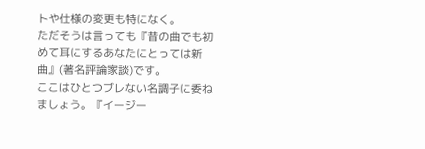トや仕様の変更も特になく。
ただそうは言っても『昔の曲でも初めて耳にするあなたにとっては新曲』(著名評論家談)です。
ここはひとつブレない名調子に委ねましょう。『イージー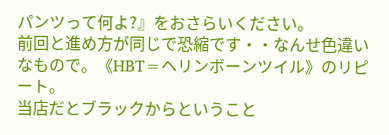パンツって何よ?』をおさらいください。
前回と進め方が同じで恐縮です・・なんせ色違いなもので。《HBT=ヘリンボーンツイル》のリピート。
当店だとブラックからということ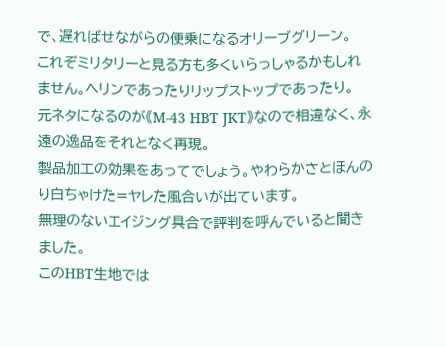で、遅ればせながらの便乗になるオリーブグリーン。
これぞミリタリーと見る方も多くいらっしゃるかもしれません。ヘリンであったりリップストップであったり。
元ネタになるのが《M-43 HBT JKT》なので相違なく、永遠の逸品をそれとなく再現。
製品加工の効果をあってでしょう。やわらかさとほんのり白ちゃけた=ヤレた風合いが出ています。
無理のないエイジング具合で評判を呼んでいると聞きました。
このHBT生地では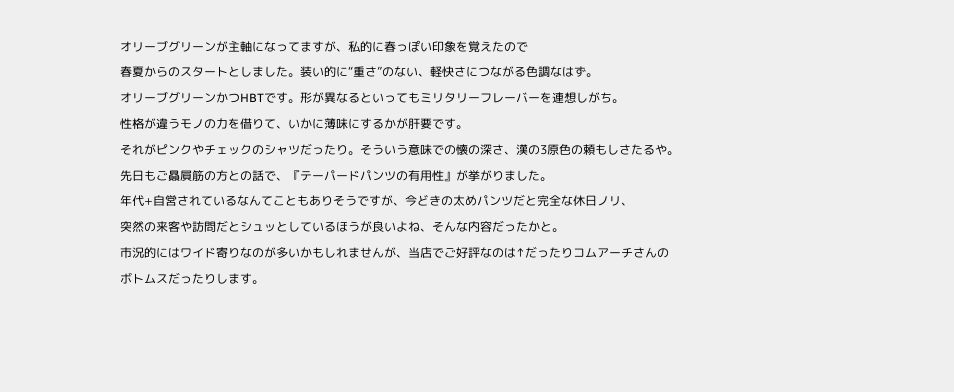オリーブグリーンが主軸になってますが、私的に春っぽい印象を覚えたので
春夏からのスタートとしました。装い的に“重さ”のない、軽快さにつながる色調なはず。
オリーブグリーンかつHBTです。形が異なるといってもミリタリーフレーバーを連想しがち。
性格が違うモノの力を借りて、いかに薄味にするかが肝要です。
それがピンクやチェックのシャツだったり。そういう意味での懐の深さ、漢の3原色の頼もしさたるや。
先日もご贔屓筋の方との話で、『テーパードパンツの有用性』が挙がりました。
年代+自営されているなんてこともありそうですが、今どきの太めパンツだと完全な休日ノリ、
突然の来客や訪問だとシュッとしているほうが良いよね、そんな内容だったかと。
市況的にはワイド寄りなのが多いかもしれませんが、当店でご好評なのは↑だったりコムアーチさんの
ボトムスだったりします。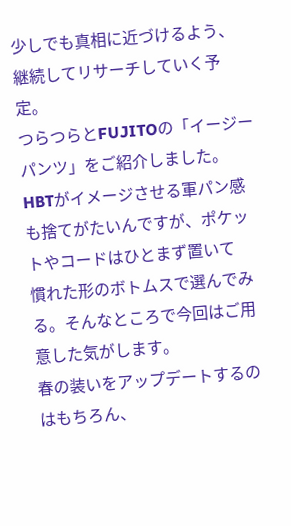少しでも真相に近づけるよう、継続してリサーチしていく予定。
つらつらとFUJITOの「イージーパンツ」をご紹介しました。
HBTがイメージさせる軍パン感も捨てがたいんですが、ポケットやコードはひとまず置いて
慣れた形のボトムスで選んでみる。そんなところで今回はご用意した気がします。
春の装いをアップデートするのはもちろん、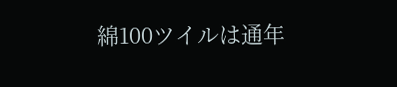綿100ツイルは通年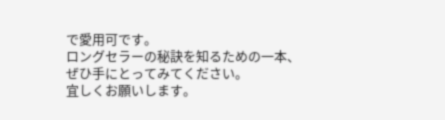で愛用可です。
ロングセラーの秘訣を知るための一本、ぜひ手にとってみてください。
宜しくお願いします。